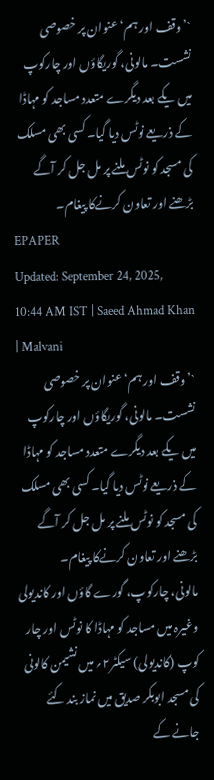`’وقف اور ہم‘ عنوان پر خصوصی نشست۔ مالونی، گوریگاؤں اور چارکوپ میں یکے بعد دیگرے متعدد مساجد کو مہاڈا کے ذریعے نوٹس دیا گیا۔ کسی بھی مسلک کی مسجد کو نوٹس ملنے پر مل جل کر آگے بڑھنے اور تعاون کرنےکا پیغام۔
EPAPER
Updated: September 24, 2025, 10:44 AM IST | Saeed Ahmad Khan | Malvani
`’وقف اور ہم‘ عنوان پر خصوصی نشست۔ مالونی، گوریگاؤں اور چارکوپ میں یکے بعد دیگرے متعدد مساجد کو مہاڈا کے ذریعے نوٹس دیا گیا۔ کسی بھی مسلک کی مسجد کو نوٹس ملنے پر مل جل کر آگے بڑھنے اور تعاون کرنےکا پیغام۔
مالونی، چارکوپ، گورے گاؤں اور کاندیولی وغیرہ میں مساجد کو مہاڈا کا نوٹس اور چار کوپ (کاندیولی) سیکٹر۲؍ میں نشیمن کالونی کی مسجد ابوبکر صدیق میں نماز بند کئے جانے کے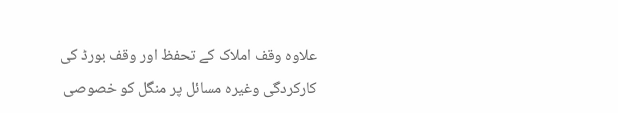علاوہ وقف املاک کے تحفظ اور وقف بورڈ کی کارکردگی وغیرہ مسائل پر منگل کو خصوصی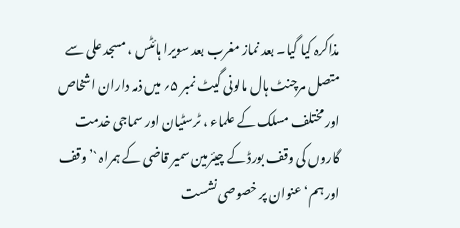مذاکرہ کیا گیا۔ بعد نماز مغرب بعد سویرا ہائٹس ، مسجد علی سے متصل مرچنٹ ہال مالونی گیٹ نمبر ۵؍ میں ذمہ داران اشخاص اور مختلف مسلک کے علماء ، ٹرسٹیان اور سماجی خدمت گاروں کی وقف بورڈ کے چیئرمین سمیر قاضی کے ہمراہ `’وقف اور ہم‘ عنوان پر خصوصی نشست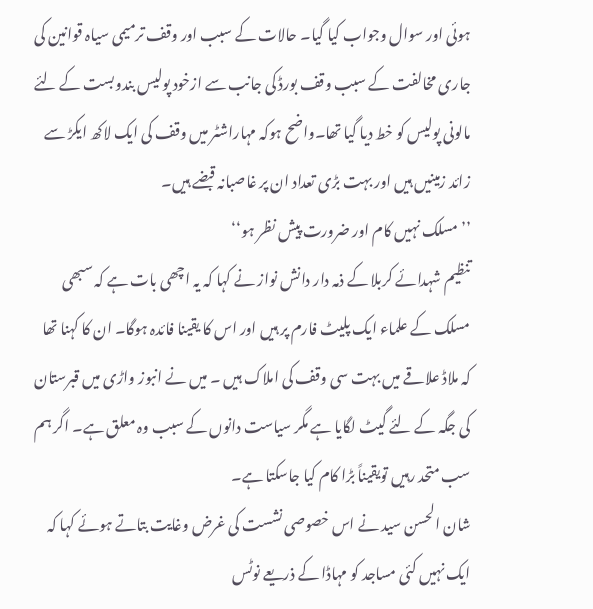ہوئی اور سوال وجواب کیا گیا۔ حالات کے سبب اور وقف ترمیمی سیاہ قوانین کی جاری مخالفت کے سبب وقف بورڈ کی جانب سے ازخود پولیس بندوبست کے لئے مالونی پولیس کو خط دیا گیا تھا۔واضح ہوکہ مہاراشٹر میں وقف کی ایک لاکھ ایکڑ سے زائد زمینیں ہیں اور بہت بڑی تعداد ان پر غاصبانہ قبضے ہیں۔
’’مسلک نہیں کام اور ضرورت پیش نظر ہو‘‘
تنظیم شہدائے کربلا کے ذمہ دار دانش نواز نے کہا کہ یہ اچھی بات ہے کہ سبھی مسلک کے علماء ایک پلیٹ فارم پر ہیں اور اس کا یقینا فائدہ ہوگا۔ ان کا کہنا تھا کہ ملاڈ علاقے میں بہت سی وقف کی املاک ہیں ۔ میں نے انبوز واڑی میں قبرستان کی جگہ کے لئے گیٹ لگایا ہے مگر سیاست دانوں کے سبب وہ معلق ہے۔ اگر ہم سب متحد رہیں تویقیناً بڑا کام کیا جاسکتا ہے۔
شان الحسن سید نے اس خصوصی نشست کی غرض وغایت بتاتے ہوئے کہا کہ ایک نہیں کئی مساجد کو مہاڈا کے ذریعے نوٹس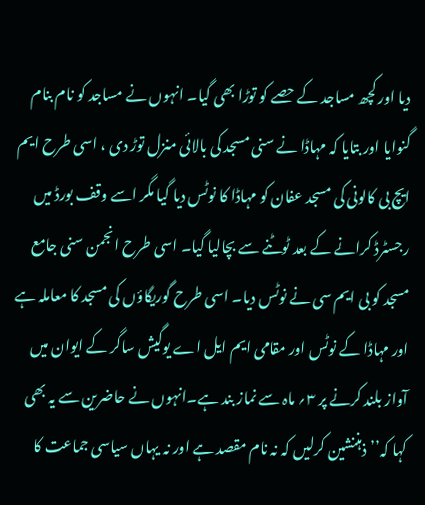دیا اور کچھ مساجد کے حصے کو توڑا بھی گیا۔ انہوں نے مساجد کو نام بنام گنوایا اور بتایا کہ مہاڈا نے سنی مسجد کی بالائی منزل توڑ دی ، اسی طرح ایم ایچ بی کالونی کی مسجد عفان کو مہاڈا کا نوٹس دیا گیا مگر اسے وقف بورڈ میں رجسٹرڈ کرانے کے بعد ٹوٹنے سے بچالیا گیا۔ اسی طرح انجمن سنی جامع مسجد کو بی ایم سی نے نوٹس دیا۔ اسی طرح گوریگاؤں کی مسجد کا معاملہ ہے اور مہاڈا کے نوٹس اور مقامی ایم ایل اے یوگیش ساگر کے ایوان میں آواز بلند کرنے پر ۳؍ ماہ سے نماز بند ہے۔انہوں نے حاضرین سے یہ بھی کہا کہ’’ ذہننشین کرلیں کہ نہ نام مقصد ہے اور نہ یہاں سیاسی جماعت کا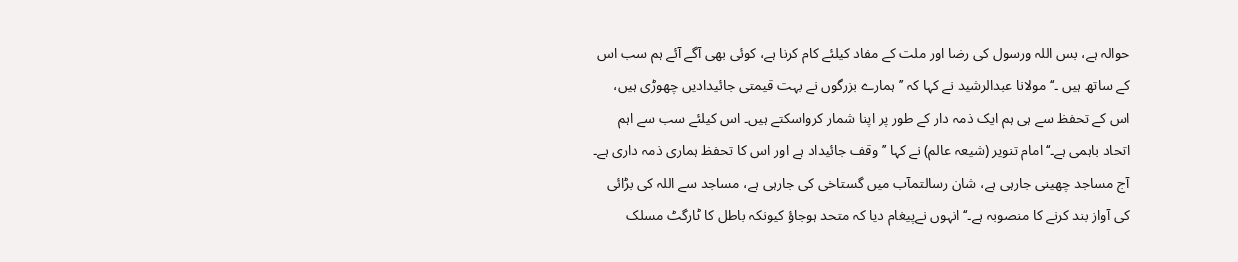حوالہ ہے، بس اللہ ورسول کی رضا اور ملت کے مفاد کیلئے کام کرنا ہے، کوئی بھی آگے آئے ہم سب اس کے ساتھ ہیں ۔‘‘مولانا عبدالرشید نے کہا کہ ’’ہمارے بزرگوں نے بہت قیمتی جائیدادیں چھوڑی ہیں، اس کے تحفظ سے ہی ہم ایک ذمہ دار کے طور پر اپنا شمار کرواسکتے ہیں۔ اس کیلئے سب سے اہم اتحاد باہمی ہے۔‘‘امام تنویر (شیعہ عالم) نے کہا ’’وقف جائیداد ہے اور اس کا تحفظ ہماری ذمہ داری ہے۔ آج مساجد چھینی جارہی ہے، شان رسالتمآب میں گستاخی کی جارہی ہے، مساجد سے اللہ کی بڑائی کی آواز بند کرنے کا منصوبہ ہے۔‘‘ انہوں نےپیغام دیا کہ متحد ہوجاؤ کیونکہ باطل کا ٹارگٹ مسلک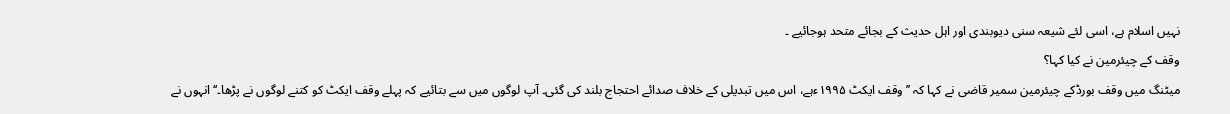نہیں اسلام ہے، اسی لئے شیعہ سنی دیوبندی اور اہل حدیث کے بجائے متحد ہوجائیے ۔
وقف کے چیئرمین نے کیا کہا؟
میٹنگ میں وقف بورڈکے چیئرمین سمیر قاضی نے کہا کہ ’’وقف ایکٹ ۱۹۹۵ءہے، اس میں تبدیلی کے خلاف صدائے احتجاج بلند کی گئی۔ آپ لوگوں میں سے بتائیے کہ پہلے وقف ایکٹ کو کتنے لوگوں نے پڑھا۔‘‘ انہوں نے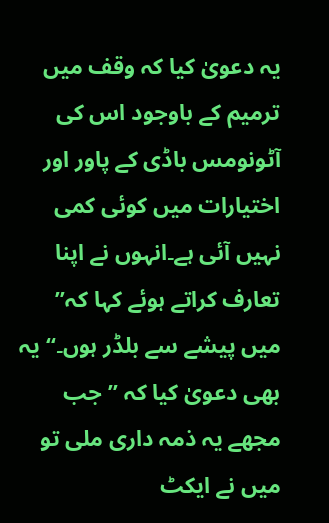یہ دعویٰ کیا کہ وقف میں ترمیم کے باوجود اس کی آٹونومس باڈی کے پاور اور اختیارات میں کوئی کمی نہیں آئی ہے۔انہوں نے اپنا تعارف کراتے ہوئے کہا کہ’’ میں پیشے سے بلڈر ہوں۔‘‘ یہ بھی دعویٰ کیا کہ ’’جب مجھے یہ ذمہ داری ملی تو میں نے ایکٹ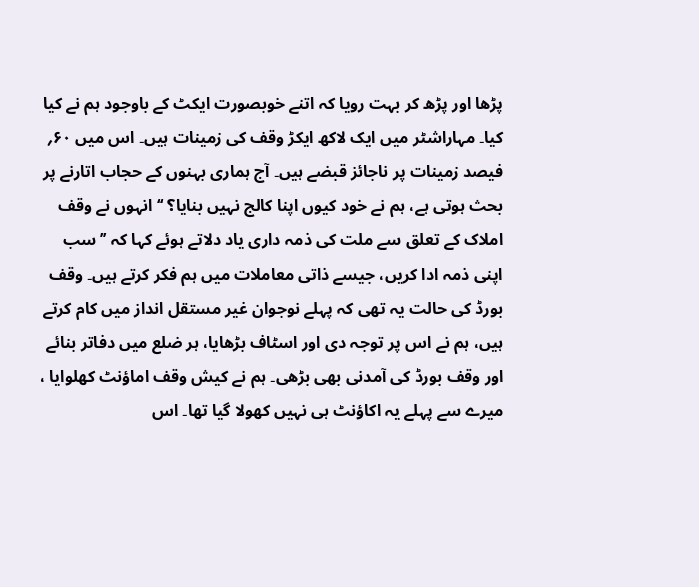پڑھا اور پڑھ کر بہت رویا کہ اتنے خوبصورت ایکٹ کے باوجود ہم نے کیا کیا۔ مہاراشٹر میں ایک لاکھ ایکڑ وقف کی زمینات ہیں۔ اس میں ۶۰؍ فیصد زمینات پر ناجائز قبضے ہیں۔ آج ہماری بہنوں کے حجاب اتارنے پر بحث ہوتی ہے، ہم نے خود کیوں اپنا کالج نہیں بنایا؟ ‘‘انہوں نے وقف املاک کے تعلق سے ملت کی ذمہ داری یاد دلاتے ہوئے کہا کہ ’’سب اپنی ذمہ ادا کریں، جیسے ذاتی معاملات میں ہم فکر کرتے ہیں۔ وقف بورڈ کی حالت یہ تھی کہ پہلے نوجوان غیر مستقل انداز میں کام کرتے ہیں، ہم نے اس پر توجہ دی اور اسٹاف بڑھایا، ہر ضلع میں دفاتر بنائے اور وقف بورڈ کی آمدنی بھی بڑھی۔ ہم نے کیش وقف اماؤنٹ کھلوایا ، میرے سے پہلے یہ اکاؤنٹ ہی نہیں کھولا گیا تھا۔ اس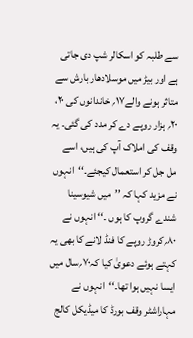سے طلبہ کو اسکالر شپ دی جاتی ہے اور بیڑ میں موسلادھار بارش سے متاثر ہونے والے۱۷؍ خاندانوں کی ۲۰، ۲۰؍ ہزار روپے دے کر مدد کی گئی۔ یہ وقف کی املاک آپ کی ہیں، اسے مل جل کر استعمال کیجئے۔‘‘انہوں نے مزید کہا کہ ’’میں شیوسینا شندے گروپ کا ہوں ۔‘‘ انہوں نے ۸۰؍کروڑ روپے کا فنڈ لانے کا بھی یہ کہتے ہوئے دعویٰ کیا کہ۷۰؍سال میں ایسا نہیں ہوا تھا۔‘‘انہوں نے مہاراشٹر وقف بورڈ کا میڈیکل کالج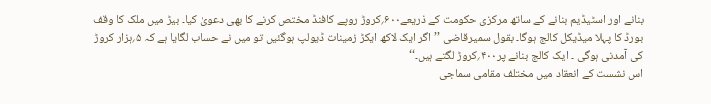بنانے اور اسٹیڈیم بنانے کے ساتھ مرکزی حکومت کے ذریعے۶۰۰؍کروڑ روپے کافنڈ مختص کرنے کا بھی دعویٰ کیا۔ بیڑ میں ملک کا وقف بورڈ کا پہلا میڈیکل کالج ہوگا۔ بقول سمیرقاضی ’’اگر ایک لاکھ ایکڑ زمینات ڈیولپ ہوگئیں تو میں نے حساب لگایا ہے کہ ۵؍ہزار کروڑ کی آمدنی ہوگی ۔ ایک کالج بنانے پر۴۰۰؍کروڑ لگتے ہیں۔‘‘
اس نشست کے انعقاد میں مختلف مقامی سماجی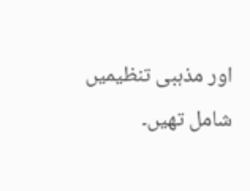اور مذہبی تنظیمیں شامل تھیں۔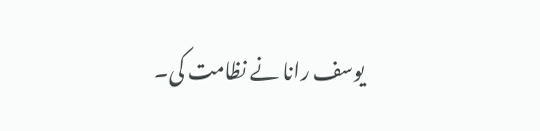یوسف رانا نے نظامت کی۔